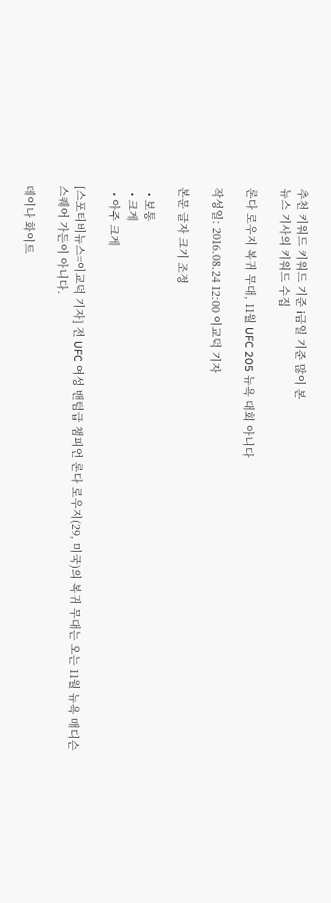추천 키워드 키워드 기준 i금일 기준 많이 본
뉴스 기사의 키워드 수집

론다 로우지 복귀 무대, 11월 UFC 205 뉴욕 대회 아니다

작성일: 2016.08.24 12:00 이교덕 기자

본문 글자 크기 조정

  • 보통
  • 크게
  • 아주 크게

[스포티비뉴스=이교덕 기자] 전 UFC 여성 밴텀급 챔피언 론다 로우지(29, 미국)의 복귀 무대는 오는 11월 뉴욕 매디슨 스퀘어 가든이 아니다.

데이나 화이트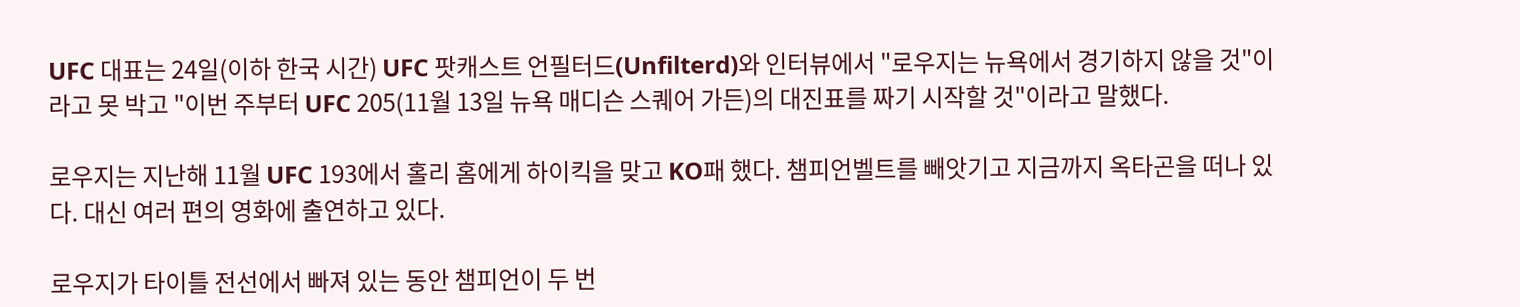UFC 대표는 24일(이하 한국 시간) UFC 팟캐스트 언필터드(Unfilterd)와 인터뷰에서 "로우지는 뉴욕에서 경기하지 않을 것"이라고 못 박고 "이번 주부터 UFC 205(11월 13일 뉴욕 매디슨 스퀘어 가든)의 대진표를 짜기 시작할 것"이라고 말했다.

로우지는 지난해 11월 UFC 193에서 홀리 홈에게 하이킥을 맞고 KO패 했다. 챔피언벨트를 빼앗기고 지금까지 옥타곤을 떠나 있다. 대신 여러 편의 영화에 출연하고 있다.

로우지가 타이틀 전선에서 빠져 있는 동안 챔피언이 두 번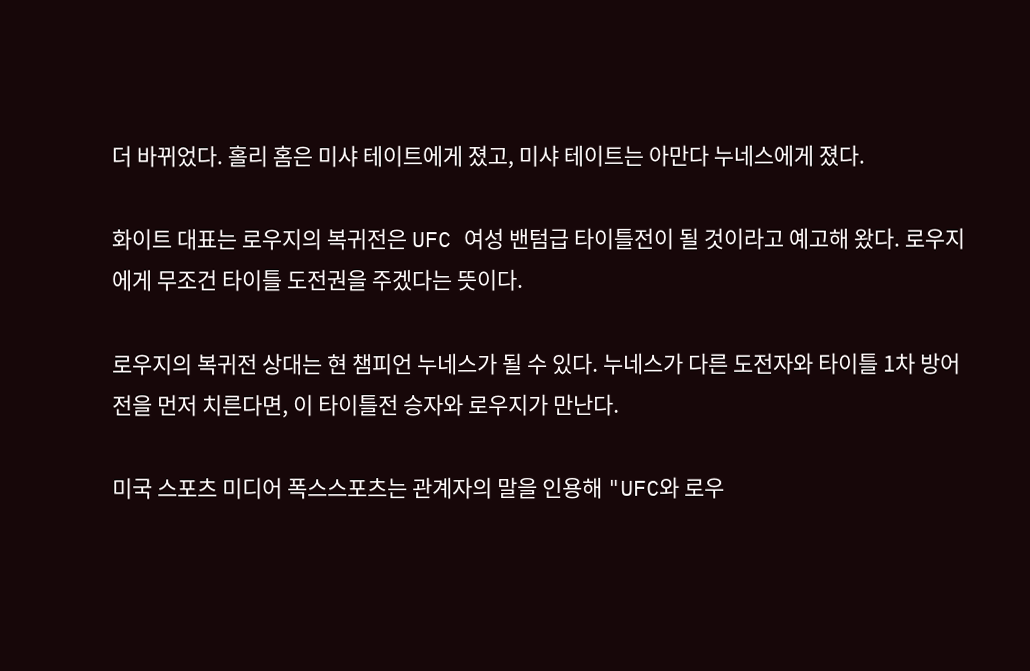더 바뀌었다. 홀리 홈은 미샤 테이트에게 졌고, 미샤 테이트는 아만다 누네스에게 졌다.

화이트 대표는 로우지의 복귀전은 UFC 여성 밴텀급 타이틀전이 될 것이라고 예고해 왔다. 로우지에게 무조건 타이틀 도전권을 주겠다는 뜻이다.

로우지의 복귀전 상대는 현 챔피언 누네스가 될 수 있다. 누네스가 다른 도전자와 타이틀 1차 방어전을 먼저 치른다면, 이 타이틀전 승자와 로우지가 만난다.

미국 스포츠 미디어 폭스스포츠는 관계자의 말을 인용해 "UFC와 로우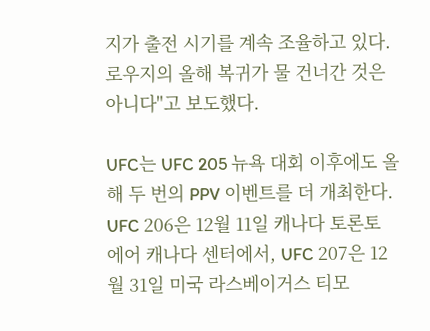지가 출전 시기를 계속 조율하고 있다. 로우지의 올해 복귀가 물 건너간 것은 아니다"고 보도했다.

UFC는 UFC 205 뉴욕 대회 이후에도 올해 두 번의 PPV 이벤트를 더 개최한다. UFC 206은 12월 11일 캐나다 토론토 에어 캐나다 센터에서, UFC 207은 12월 31일 미국 라스베이거스 티모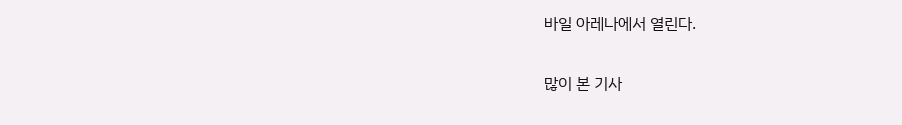바일 아레나에서 열린다.

많이 본 기사